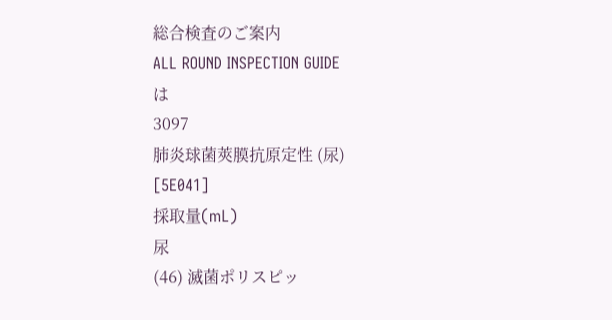総合検査のご案内
ALL ROUND INSPECTION GUIDE
は
3097
肺炎球菌莢膜抗原定性 (尿)
[5E041]
採取量(mL)
尿
(46) 滅菌ポリスピッ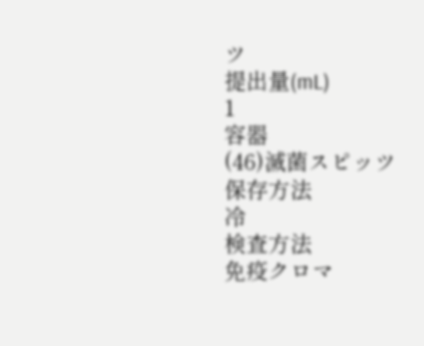ツ
提出量(mL)
1
容器
(46)滅菌スピッツ
保存方法
冷
検査方法
免疫クロマ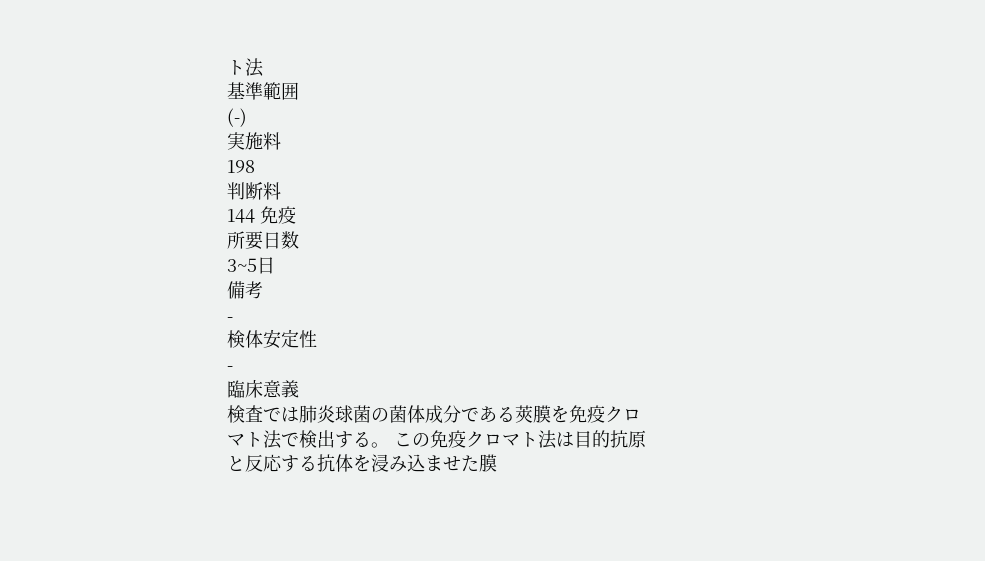ト法
基準範囲
(-)
実施料
198
判断料
144 免疫
所要日数
3~5日
備考
-
検体安定性
-
臨床意義
検査では肺炎球菌の菌体成分である莢膜を免疫クロマト法で検出する。 この免疫クロマト法は目的抗原と反応する抗体を浸み込ませた膜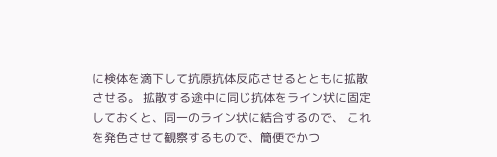に検体を滴下して抗原抗体反応させるとともに拡散させる。 拡散する途中に同じ抗体をライン状に固定しておくと、同一のライン状に結合するので、 これを発色させて観察するもので、簡便でかつ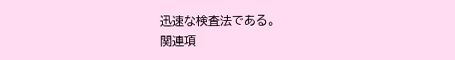迅速な検査法である。
関連項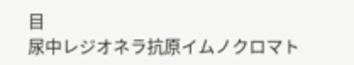目
尿中レジオネラ抗原イムノクロマト